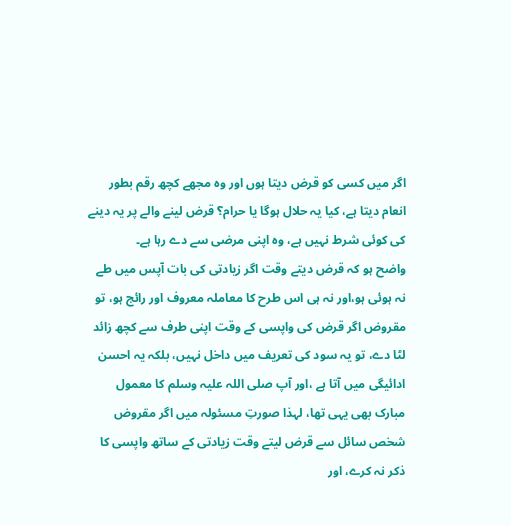اگر میں کسی کو قرض دیتا ہوں اور وہ مجھے کچھ رقم بطور انعام دیتا ہے، کیا یہ حلال ہوگا یا حرام؟ قرض لینے والے پر یہ دینے کی کوئی شرط نہیں ہے، وہ اپنی مرضی سے دے رہا ہے۔
واضح ہو کہ قرض دیتے وقت اگر زیادتی کی بات آپس میں طے نہ ہوئی ہو،اور نہ ہی اس طرح کا معاملہ معروف اور رائج ہو، تو مقروض اگر قرض کی واپسی کے وقت اپنی طرف سے کچھ زائد لٹا دے، تو یہ سود کی تعریف میں داخل نہیں، بلکہ یہ احسن ادائیگی میں آتا ہے ،اور آپ صلی اللہ علیہ وسلم کا معمول مبارک بھی یہی تھا، لہذا صورتِ مسئولہ میں اگر مقروض شخص سائل سے قرض لیتے وقت زیادتی کے ساتھ واپسی کا ذکر نہ کرے، اور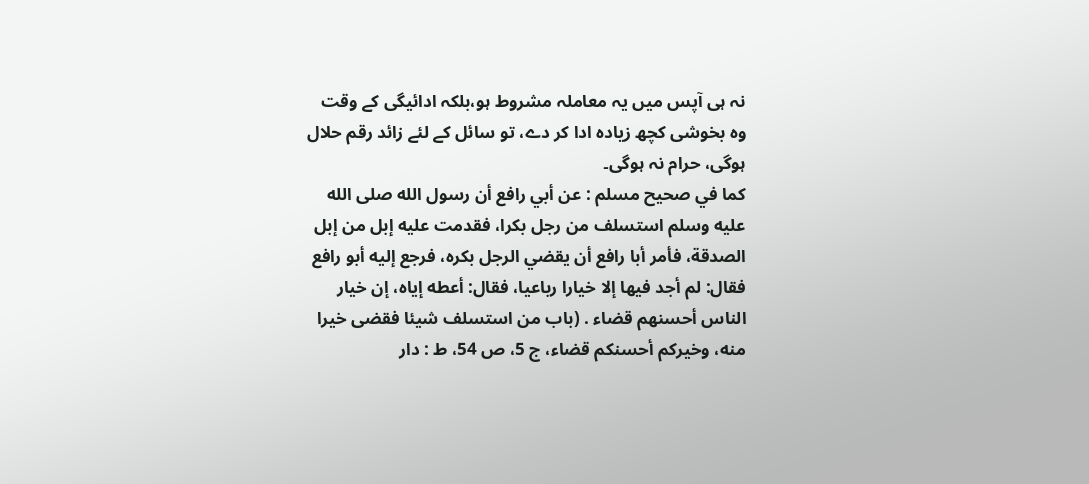نہ ہی آپس میں یہ معاملہ مشروط ہو،بلکہ ادائیگی کے وقت وہ بخوشی کچھ زیادہ ادا کر دے، تو سائل کے لئے زائد رقم حلال ہوگی، حرام نہ ہوگی۔
كما في صحیح مسلم : عن أبي رافع أن رسول الله صلى الله عليه وسلم استسلف من رجل بكرا، فقدمت عليه إبل من إبل الصدقة، فأمر أبا رافع أن يقضي الرجل بكره، فرجع إليه أبو رافع فقال: لم أجد فيها إلا خيارا رباعيا، فقال: أعطه إياه، إن خيار الناس أحسنهم قضاء . (باب من استسلف شيئا فقضى خيرا منه، وخيركم أحسنكم قضاء، ج 5، ص 54، ط : دار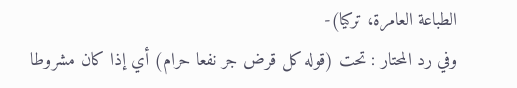الطباعة العامرة، تركيا)-
وفي رد المحتار : تحت (قوله كل قرض جر نفعا حرام) أي إذا كان مشروطا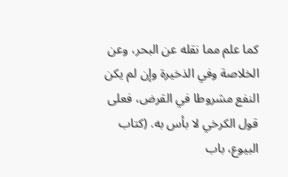كما علم مما نقله عن البحر، وعن الخلاصة وفي الذخيرة وإن لم يكن النفع مشروطا في القرض، فعلى قول الكرخي لا بأس به. (كتاب البيوع، باب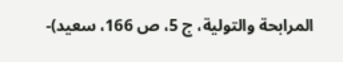المرابحة والتولية، ج 5، ص 166، سعيد)-